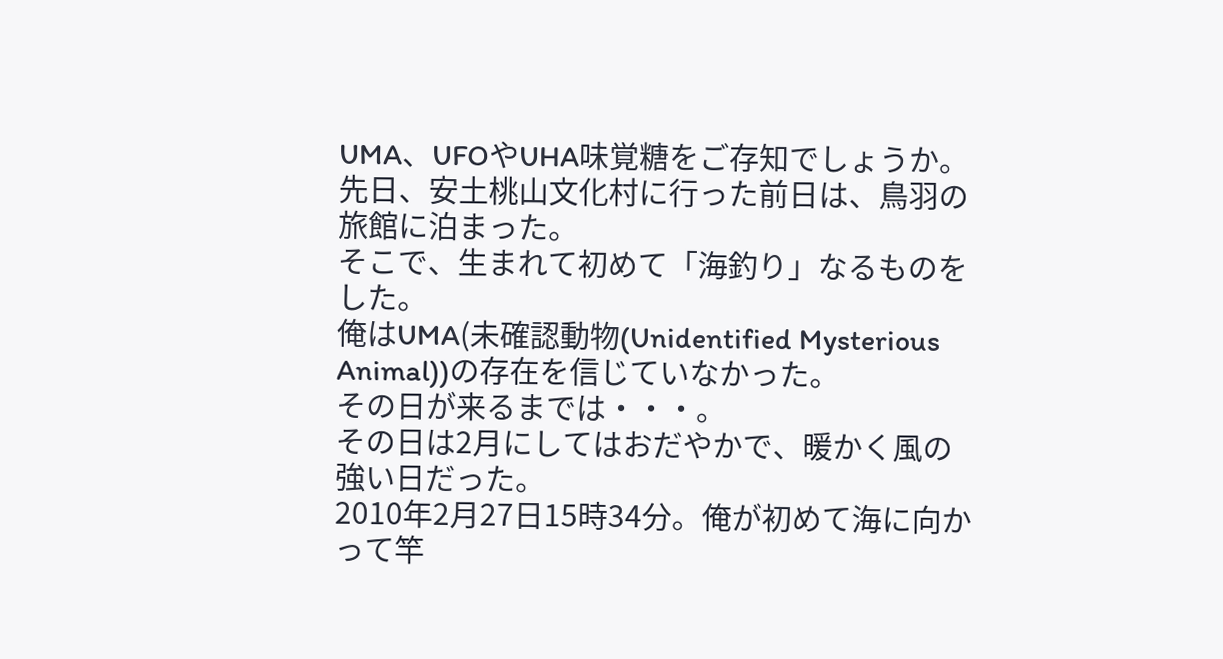UMA、UFOやUHA味覚糖をご存知でしょうか。
先日、安土桃山文化村に行った前日は、鳥羽の旅館に泊まった。
そこで、生まれて初めて「海釣り」なるものをした。
俺はUMA(未確認動物(Unidentified Mysterious Animal))の存在を信じていなかった。
その日が来るまでは・・・。
その日は2月にしてはおだやかで、暖かく風の強い日だった。
2010年2月27日15時34分。俺が初めて海に向かって竿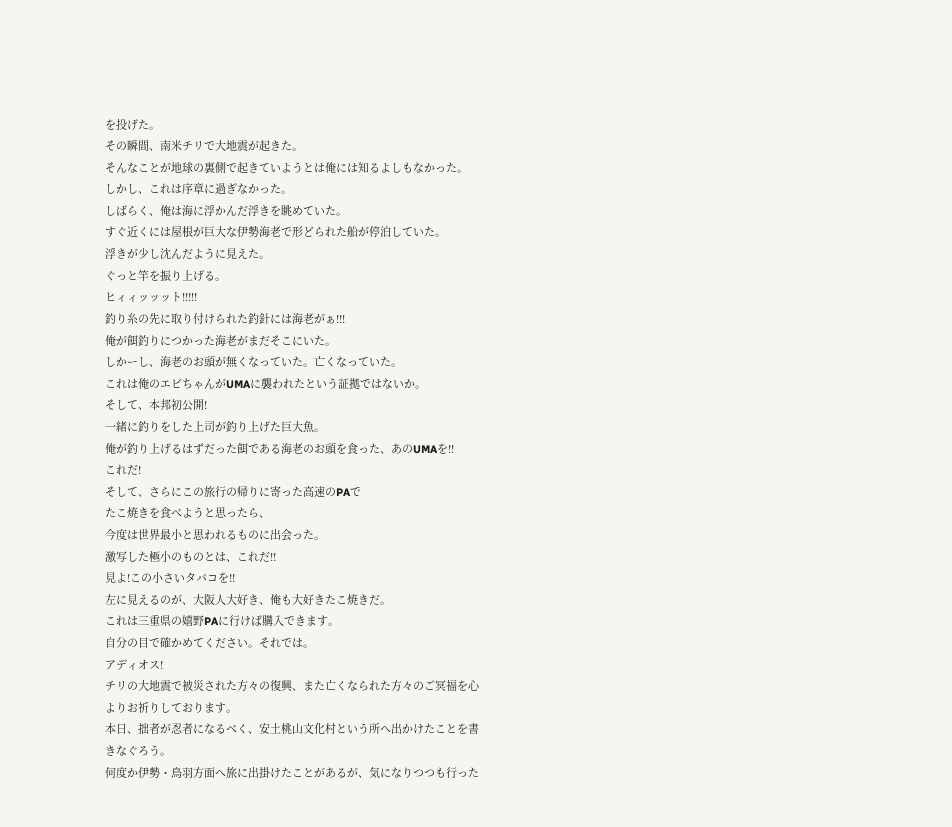を投げた。
その瞬間、南米チリで大地震が起きた。
そんなことが地球の裏側で起きていようとは俺には知るよしもなかった。
しかし、これは序章に過ぎなかった。
しばらく、俺は海に浮かんだ浮きを眺めていた。
すぐ近くには屋根が巨大な伊勢海老で形どられた船が停泊していた。
浮きが少し沈んだように見えた。
ぐっと竿を振り上げる。
ヒィィッッット!!!!!
釣り糸の先に取り付けられた釣針には海老がぁ!!!
俺が餌釣りにつかった海老がまだそこにいた。
しかーし、海老のお頭が無くなっていた。亡くなっていた。
これは俺のエビちゃんがUMAに襲われたという証拠ではないか。
そして、本邦初公開!
一緒に釣りをした上司が釣り上げた巨大魚。
俺が釣り上げるはずだった餌である海老のお頭を食った、あのUMAを!!
これだ!
そして、さらにこの旅行の帰りに寄った高速のPAで
たこ焼きを食べようと思ったら、
今度は世界最小と思われるものに出会った。
激写した極小のものとは、これだ!!
見よ!この小さいタバコを!!
左に見えるのが、大阪人大好き、俺も大好きたこ焼きだ。
これは三重県の嬉野PAに行けば購入できます。
自分の目で確かめてください。それでは。
アディオス!
チリの大地震で被災された方々の復興、また亡くなられた方々のご冥福を心よりお祈りしております。
本日、拙者が忍者になるべく、安土桃山文化村という所へ出かけたことを書きなぐろう。
何度か伊勢・鳥羽方面へ旅に出掛けたことがあるが、気になりつつも行った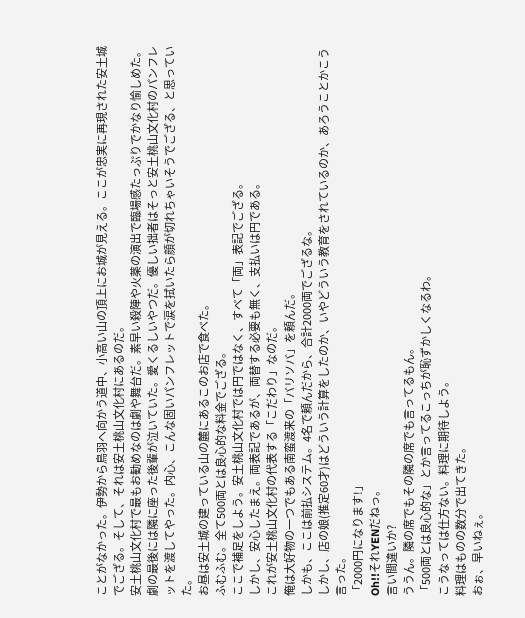ことがなかった。伊勢から鳥羽へ向かう道中、小高い山の頂上にお城が見える。ここが忠実に再現された安土城でござる。そして、それは安土桃山文化村にあるのだ。
安土桃山文化村で最もお勧めなのは劇や舞台だ。素早い殺陣や火薬の演出で臨場感たっぷりでかなり愉しめた。
劇の最後には隣に座った後輩が泣いていた。愛くるしいやつだ。優しい拙者はそっと安土桃山文化村のパンフレットを渡してやった。内心、こんな固いパンフレットで涙を拭いたら顔が切れちゃいそうでござる、と思っていた。
お昼は安土城の建っている山の麓にあるこのお店で食べた。
ふむふむ。全て500両とは良心的な料金でござる。
ここで補足をしよう。安土桃山文化村では円ではなく、すべて「両」表記でござる。
しかし、安心したまえ。両表記であるが、両替する必要も無く、支払いは円である。
これが安土桃山文化村の代表する「こだわり」なのだ。
俺は大好物の一つでもある南蛮渡来の「バリソバ」を頼んだ。
しかも、ここは前払システム。4名で頼んだから、合計2000両でござるな。
しかし、店の娘(推定60才)はどういう計算をしたのか、いやどういう教育をされているのか、あろうことかこう言った。
「2000円になります!」
Oh!!それYENだねっ。
言い間違いか?
ううん。隣の席でもその隣の席でも言ってるもん。
「500両とは良心的な」とか言ってるこっちが恥ずかしくなるわ。
こうなっては仕方ない。料理に期待しよう。
料理はものの数分で出てきた。
おぉ、早いねぇ。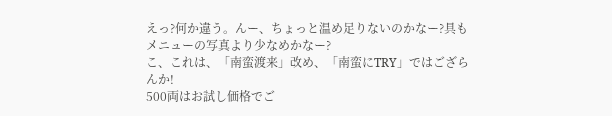えっ?何か違う。んー、ちょっと温め足りないのかなー?具もメニューの写真より少なめかなー?
こ、これは、「南蛮渡来」改め、「南蛮にTRY」ではござらんか!
500両はお試し価格でご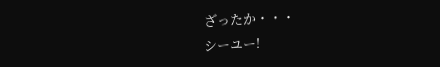ざったか・・・
シーユー!